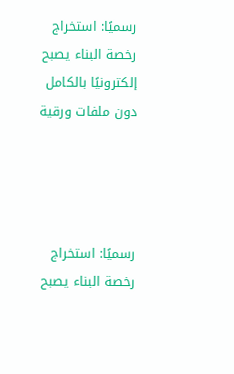رسميًا: استخراج رخصة البناء يصبح إلكترونيًا بالكامل دون ملفات ورقية




رسميًا: استخراج رخصة البناء يصبح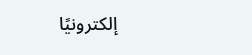إلكترونيًا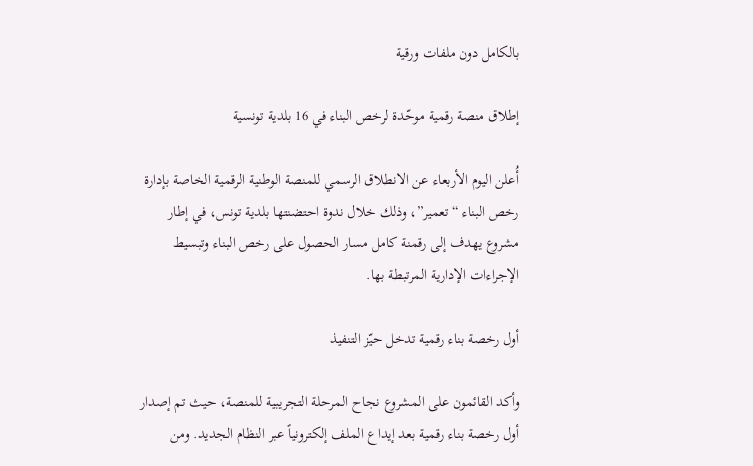بالكامل دون ملفات ورقية

إطلاق منصة رقمية موحّدة لرخص البناء في 16 بلدية تونسية

أُعلن اليوم الأربعاء عن الانطلاق الرسمي للمنصة الوطنية الرقمية الخاصة بإدارة رخص البناء “تعمير”، وذلك خلال ندوة احتضنتها بلدية تونس، في إطار مشروع يهدف إلى رقمنة كامل مسار الحصول على رخص البناء وتبسيط الإجراءات الإدارية المرتبطة بها.

أول رخصة بناء رقمية تدخل حيّز التنفيذ

وأكد القائمون على المشروع نجاح المرحلة التجريبية للمنصة، حيث تم إصدار أول رخصة بناء رقمية بعد إيداع الملف إلكترونياً عبر النظام الجديد. ومن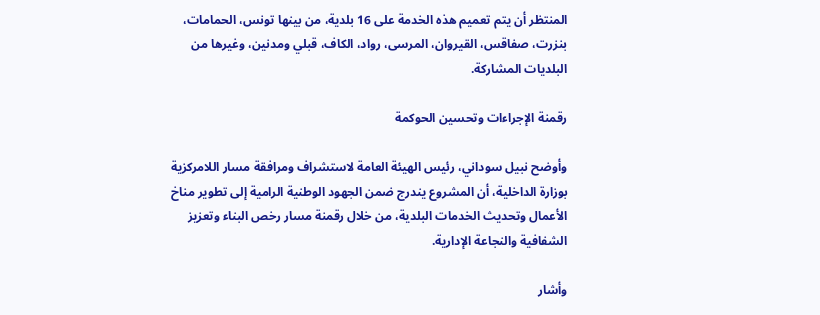المنتظر أن يتم تعميم هذه الخدمة على 16 بلدية، من بينها تونس، الحمامات، بنزرت، صفاقس، القيروان، المرسى، رواد، الكاف، قبلي ومدنين، وغيرها من البلديات المشاركة.

رقمنة الإجراءات وتحسين الحوكمة

وأوضح نبيل سوداني، رئيس الهيئة العامة لاستشراف ومرافقة مسار اللامركزية بوزارة الداخلية، أن المشروع يندرج ضمن الجهود الوطنية الرامية إلى تطوير مناخ الأعمال وتحديث الخدمات البلدية، من خلال رقمنة مسار رخص البناء وتعزيز الشفافية والنجاعة الإدارية.

وأشار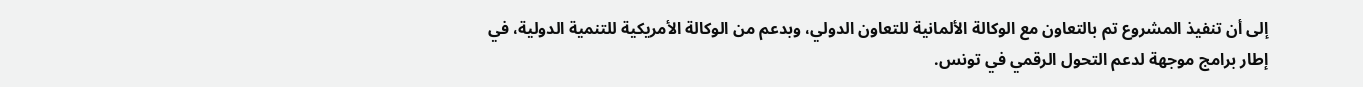إلى أن تنفيذ المشروع تم بالتعاون مع الوكالة الألمانية للتعاون الدولي، وبدعم من الوكالة الأمريكية للتنمية الدولية، في إطار برامج موجهة لدعم التحول الرقمي في تونس.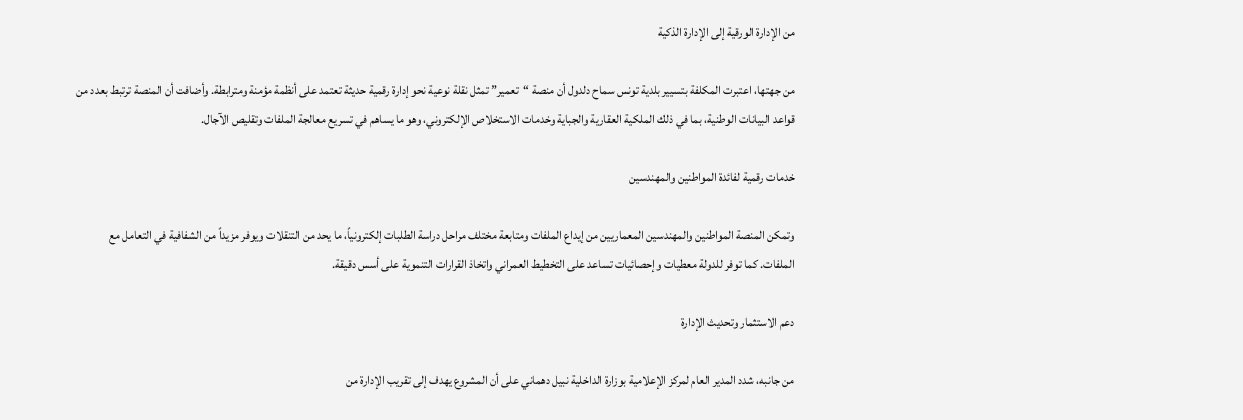من الإدارة الورقية إلى الإدارة الذكية

من جهتها، اعتبرت المكلفة بتسيير بلدية تونس سماح دلدول أن منصة “تعمير” تمثل نقلة نوعية نحو إدارة رقمية حديثة تعتمد على أنظمة مؤمنة ومترابطة. وأضافت أن المنصة ترتبط بعدد من قواعد البيانات الوطنية، بما في ذلك الملكية العقارية والجباية وخدمات الاستخلاص الإلكتروني، وهو ما يساهم في تسريع معالجة الملفات وتقليص الآجال.

خدمات رقمية لفائدة المواطنين والمهندسين

وتمكن المنصة المواطنين والمهندسين المعماريين من إيداع الملفات ومتابعة مختلف مراحل دراسة الطلبات إلكترونياً، ما يحد من التنقلات ويوفر مزيداً من الشفافية في التعامل مع الملفات. كما توفر للدولة معطيات وإحصائيات تساعد على التخطيط العمراني واتخاذ القرارات التنموية على أسس دقيقة.

دعم الاستثمار وتحديث الإدارة

من جانبه، شدد المدير العام لمركز الإعلامية بوزارة الداخلية نبيل دهماني على أن المشروع يهدف إلى تقريب الإدارة من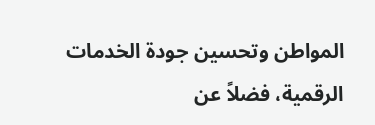المواطن وتحسين جودة الخدمات الرقمية، فضلاً عن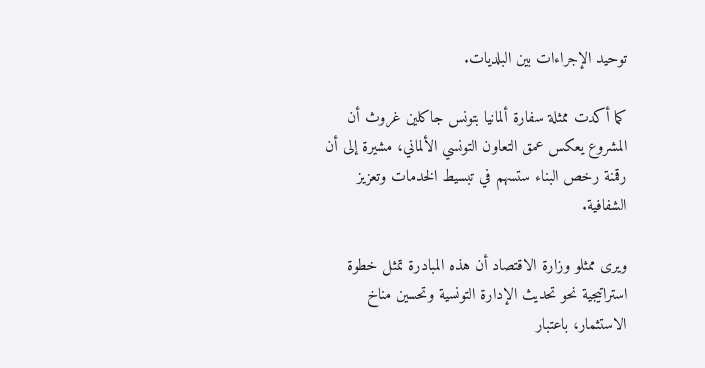توحيد الإجراءات بين البلديات.

كما أكدت ممثلة سفارة ألمانيا بتونس جاكلين غروث أن المشروع يعكس عمق التعاون التونسي الألماني، مشيرة إلى أن رقمنة رخص البناء ستسهم في تبسيط الخدمات وتعزيز الشفافية.

ويرى ممثلو وزارة الاقتصاد أن هذه المبادرة تمثل خطوة استراتيجية نحو تحديث الإدارة التونسية وتحسين مناخ الاستثمار، باعتبار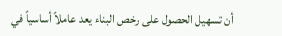أن تسهيل الحصول على رخص البناء يعد عاملاً أساسياً في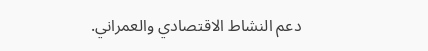دعم النشاط الاقتصادي والعمراني.